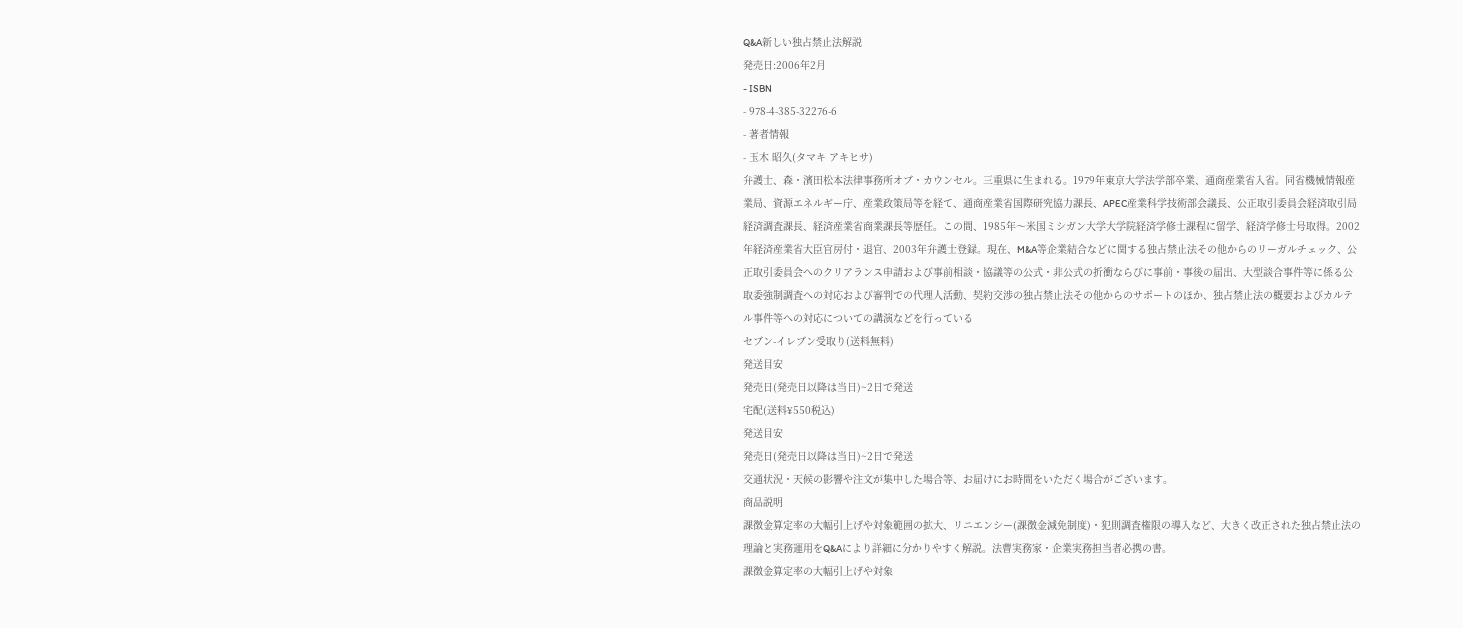Q&A新しい独占禁止法解説
発売日:2006年2月
- ISBN
- 978-4-385-32276-6
- 著者情報
- 玉木 昭久(タマキ アキヒサ)
弁護士、森・濱田松本法律事務所オブ・カウンセル。三重県に生まれる。1979年東京大学法学部卒業、通商産業省入省。同省機械情報産業局、資源エネルギー庁、産業政策局等を経て、通商産業省国際研究協力課長、APEC産業科学技術部会議長、公正取引委員会経済取引局経済調査課長、経済産業省商業課長等歴任。この間、1985年〜米国ミシガン大学大学院経済学修士課程に留学、経済学修士号取得。2002年経済産業省大臣官房付・退官、2003年弁護士登録。現在、M&A等企業結合などに関する独占禁止法その他からのリーガルチェック、公正取引委員会へのクリアランス申請および事前相談・協議等の公式・非公式の折衝ならびに事前・事後の届出、大型談合事件等に係る公取委強制調査への対応および審判での代理人活動、契約交渉の独占禁止法その他からのサポートのほか、独占禁止法の概要およびカルテル事件等への対応についての講演などを行っている
セブン-イレブン受取り(送料無料)
発送目安
発売日(発売日以降は当日)~2日で発送
宅配(送料¥550税込)
発送目安
発売日(発売日以降は当日)~2日で発送
交通状況・天候の影響や注文が集中した場合等、お届けにお時間をいただく場合がございます。
商品説明
課徴金算定率の大幅引上げや対象範囲の拡大、リニエンシー(課徴金減免制度)・犯則調査権限の導入など、大きく改正された独占禁止法の理論と実務運用をQ&Aにより詳細に分かりやすく解説。法曹実務家・企業実務担当者必携の書。
課徴金算定率の大幅引上げや対象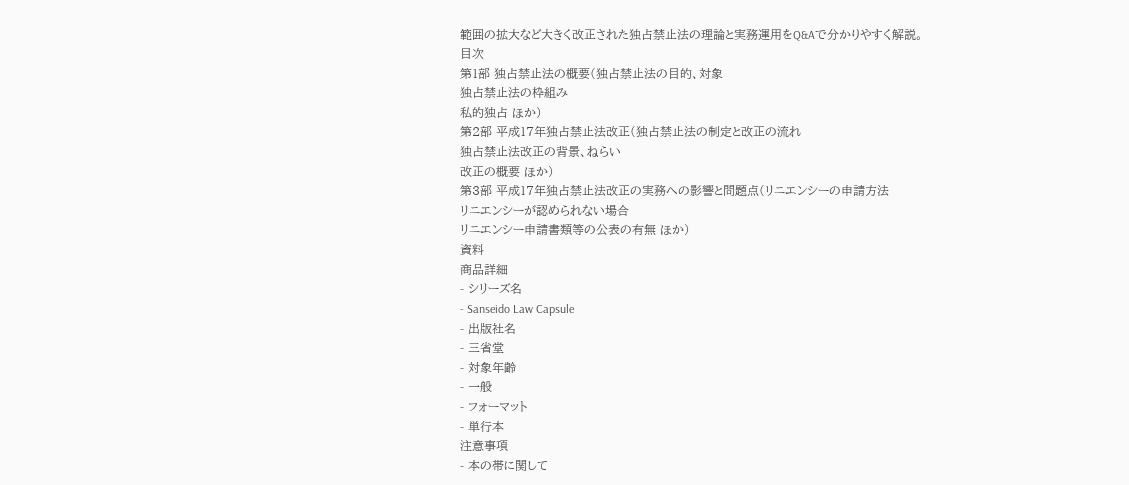範囲の拡大など大きく改正された独占禁止法の理論と実務運用をQ&Aで分かりやすく解説。
目次
第1部 独占禁止法の概要(独占禁止法の目的、対象
独占禁止法の枠組み
私的独占 ほか)
第2部 平成17年独占禁止法改正(独占禁止法の制定と改正の流れ
独占禁止法改正の背景、ねらい
改正の概要 ほか)
第3部 平成17年独占禁止法改正の実務への影響と問題点(リニエンシーの申請方法
リニエンシーが認められない場合
リニエンシー申請書類等の公表の有無 ほか)
資料
商品詳細
- シリーズ名
- Sanseido Law Capsule
- 出版社名
- 三省堂
- 対象年齢
- 一般
- フォーマット
- 単行本
注意事項
- 本の帯に関して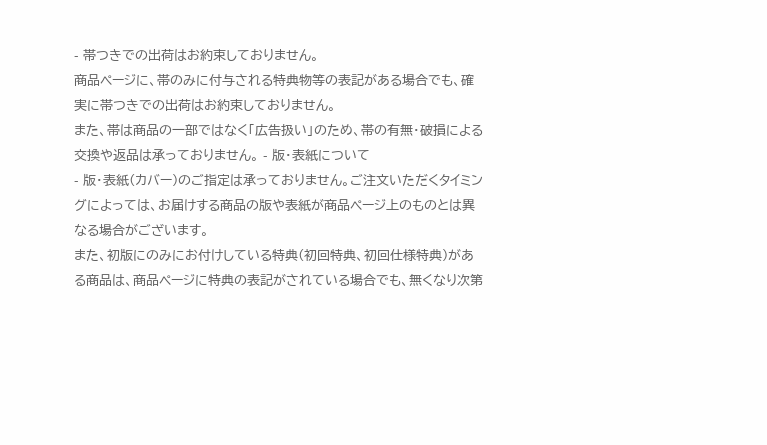- 帯つきでの出荷はお約束しておりません。
商品ページに、帯のみに付与される特典物等の表記がある場合でも、確実に帯つきでの出荷はお約束しておりません。
また、帯は商品の一部ではなく「広告扱い」のため、帯の有無・破損による交換や返品は承っておりません。 - 版・表紙について
- 版・表紙(カバー)のご指定は承っておりません。ご注文いただくタイミングによっては、お届けする商品の版や表紙が商品ページ上のものとは異なる場合がございます。
また、初版にのみにお付けしている特典(初回特典、初回仕様特典)がある商品は、商品ページに特典の表記がされている場合でも、無くなり次第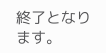終了となります。